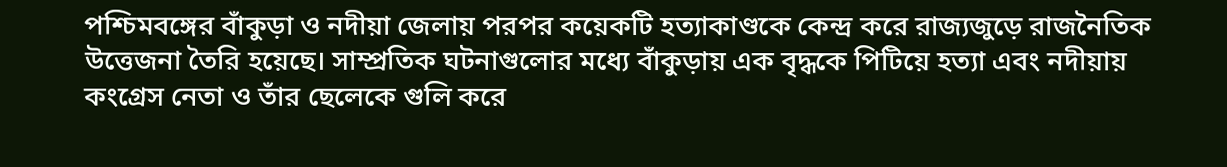পশ্চিমবঙ্গের বাঁকুড়া ও নদীয়া জেলায় পরপর কয়েকটি হত্যাকাণ্ডকে কেন্দ্র করে রাজ্যজুড়ে রাজনৈতিক উত্তেজনা তৈরি হয়েছে। সাম্প্রতিক ঘটনাগুলোর মধ্যে বাঁকুড়ায় এক বৃদ্ধকে পিটিয়ে হত্যা এবং নদীয়ায় কংগ্রেস নেতা ও তাঁর ছেলেকে গুলি করে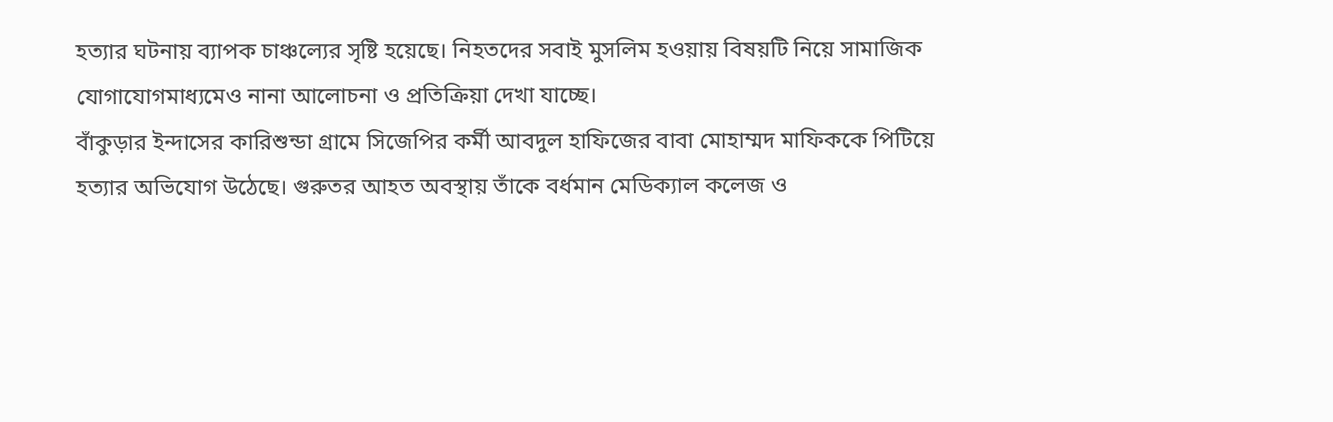হত্যার ঘটনায় ব্যাপক চাঞ্চল্যের সৃষ্টি হয়েছে। নিহতদের সবাই মুসলিম হওয়ায় বিষয়টি নিয়ে সামাজিক যোগাযোগমাধ্যমেও নানা আলোচনা ও প্রতিক্রিয়া দেখা যাচ্ছে।
বাঁকুড়ার ইন্দাসের কারিশুন্ডা গ্রামে সিজেপির কর্মী আবদুল হাফিজের বাবা মোহাম্মদ মাফিককে পিটিয়ে হত্যার অভিযোগ উঠেছে। গুরুতর আহত অবস্থায় তাঁকে বর্ধমান মেডিক্যাল কলেজ ও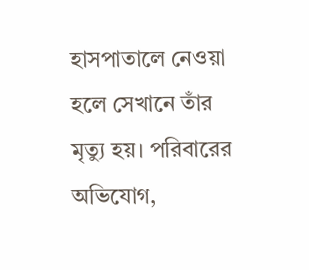হাসপাতালে নেওয়া হলে সেখানে তাঁর মৃত্যু হয়। পরিবারের অভিযোগ,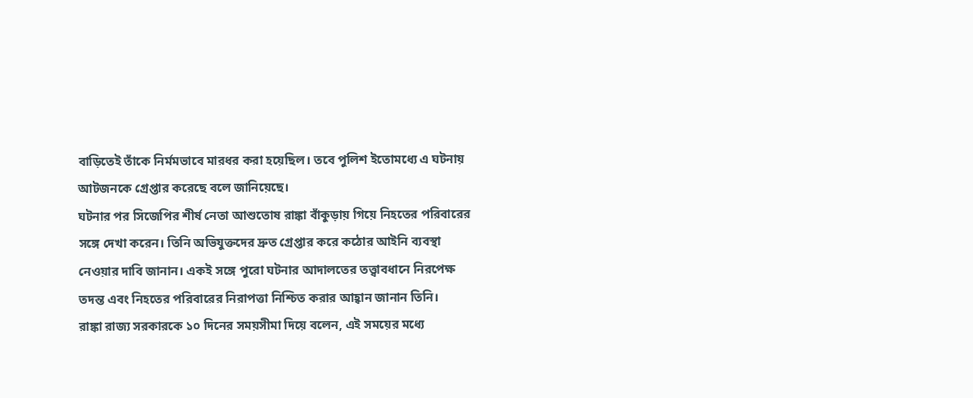বাড়িতেই তাঁকে নির্মমভাবে মারধর করা হয়েছিল। তবে পুলিশ ইতোমধ্যে এ ঘটনায় আটজনকে গ্রেপ্তার করেছে বলে জানিয়েছে।
ঘটনার পর সিজেপির শীর্ষ নেতা আশুতোষ রাঙ্কা বাঁকুড়ায় গিয়ে নিহতের পরিবারের সঙ্গে দেখা করেন। তিনি অভিযুক্তদের দ্রুত গ্রেপ্তার করে কঠোর আইনি ব্যবস্থা নেওয়ার দাবি জানান। একই সঙ্গে পুরো ঘটনার আদালতের তত্ত্বাবধানে নিরপেক্ষ তদন্ত এবং নিহতের পরিবারের নিরাপত্তা নিশ্চিত করার আহ্বান জানান তিনি।
রাঙ্কা রাজ্য সরকারকে ১০ দিনের সময়সীমা দিয়ে বলেন, এই সময়ের মধ্যে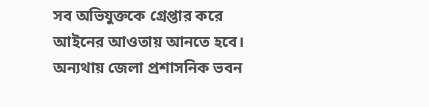সব অভিযুক্তকে গ্রেপ্তার করে আইনের আওতায় আনতে হবে। অন্যথায় জেলা প্রশাসনিক ভবন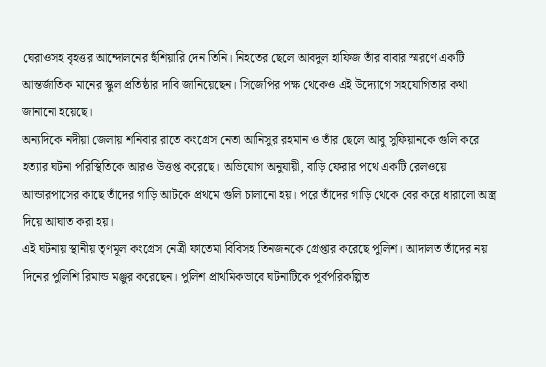ঘেরাওসহ বৃহত্তর আন্দোলনের হুঁশিয়ারি দেন তিনি। নিহতের ছেলে আবদুল হাফিজ তাঁর বাবার স্মরণে একটি আন্তর্জাতিক মানের স্কুল প্রতিষ্ঠার দাবি জানিয়েছেন। সিজেপির পক্ষ থেকেও এই উদ্যোগে সহযোগিতার কথা জানানো হয়েছে।
অন্যদিকে নদীয়া জেলায় শনিবার রাতে কংগ্রেস নেতা আনিসুর রহমান ও তাঁর ছেলে আবু সুফিয়ানকে গুলি করে হত্যার ঘটনা পরিস্থিতিকে আরও উত্তপ্ত করেছে। অভিযোগ অনুযায়ী, বাড়ি ফেরার পথে একটি রেলওয়ে আন্ডারপাসের কাছে তাঁদের গাড়ি আটকে প্রথমে গুলি চালানো হয়। পরে তাঁদের গাড়ি থেকে বের করে ধারালো অস্ত্র দিয়ে আঘাত করা হয়।
এই ঘটনায় স্থানীয় তৃণমূল কংগ্রেস নেত্রী ফাতেমা বিবিসহ তিনজনকে গ্রেপ্তার করেছে পুলিশ। আদালত তাঁদের নয় দিনের পুলিশি রিমান্ড মঞ্জুর করেছেন। পুলিশ প্রাথমিকভাবে ঘটনাটিকে পূর্বপরিকল্পিত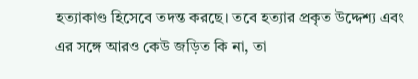হত্যাকাণ্ড হিসেবে তদন্ত করছে। তবে হত্যার প্রকৃত উদ্দেশ্য এবং এর সঙ্গে আরও কেউ জড়িত কি না, তা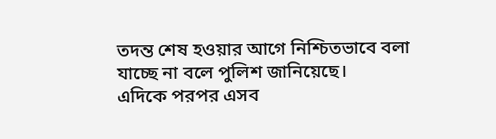তদন্ত শেষ হওয়ার আগে নিশ্চিতভাবে বলা যাচ্ছে না বলে পুলিশ জানিয়েছে।
এদিকে পরপর এসব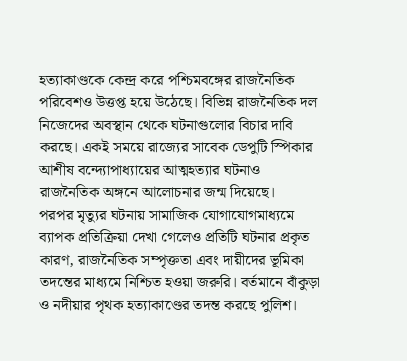হত্যাকাণ্ডকে কেন্দ্র করে পশ্চিমবঙ্গের রাজনৈতিক পরিবেশও উত্তপ্ত হয়ে উঠেছে। বিভিন্ন রাজনৈতিক দল নিজেদের অবস্থান থেকে ঘটনাগুলোর বিচার দাবি করছে। একই সময়ে রাজ্যের সাবেক ডেপুটি স্পিকার আশীষ বন্দ্যোপাধ্যায়ের আত্মহত্যার ঘটনাও রাজনৈতিক অঙ্গনে আলোচনার জন্ম দিয়েছে।
পরপর মৃত্যুর ঘটনায় সামাজিক যোগাযোগমাধ্যমে ব্যাপক প্রতিক্রিয়া দেখা গেলেও প্রতিটি ঘটনার প্রকৃত কারণ, রাজনৈতিক সম্পৃক্ততা এবং দায়ীদের ভূমিকা তদন্তের মাধ্যমে নিশ্চিত হওয়া জরুরি। বর্তমানে বাঁকুড়া ও নদীয়ার পৃথক হত্যাকাণ্ডের তদন্ত করছে পুলিশ।